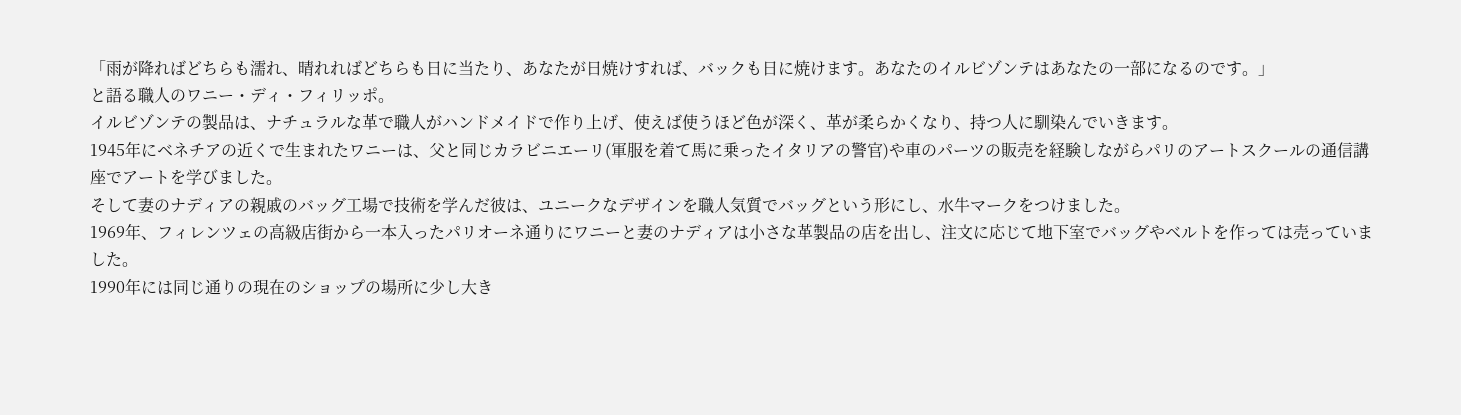「雨が降ればどちらも濡れ、晴れればどちらも日に当たり、あなたが日焼けすれば、バックも日に焼けます。あなたのイルビゾンテはあなたの一部になるのです。」
と語る職人のワニー・ディ・フィリッポ。
イルビゾンテの製品は、ナチュラルな革で職人がハンドメイドで作り上げ、使えば使うほど色が深く、革が柔らかくなり、持つ人に馴染んでいきます。
1945年にベネチアの近くで生まれたワニーは、父と同じカラビニエーリ(軍服を着て馬に乗ったイタリアの警官)や車のパーツの販売を経験しながらパリのアートスクールの通信講座でアートを学びました。
そして妻のナディアの親戚のバッグ工場で技術を学んだ彼は、ユニークなデザインを職人気質でバッグという形にし、水牛マークをつけました。
1969年、フィレンツェの高級店街から一本入ったパリオーネ通りにワニーと妻のナディアは小さな革製品の店を出し、注文に応じて地下室でバッグやベルトを作っては売っていました。
1990年には同じ通りの現在のショップの場所に少し大き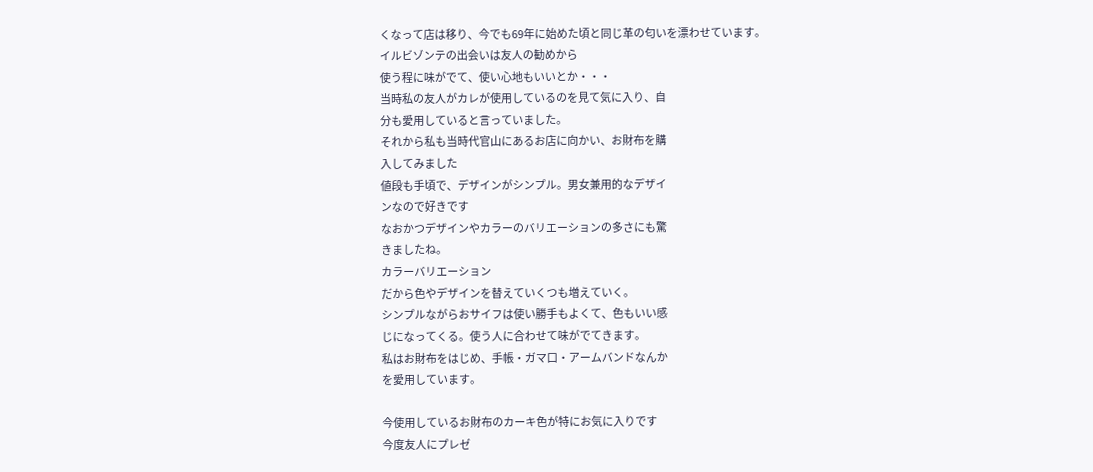くなって店は移り、今でも69年に始めた頃と同じ革の匂いを漂わせています。
イルビゾンテの出会いは友人の勧めから
使う程に味がでて、使い心地もいいとか・・・
当時私の友人がカレが使用しているのを見て気に入り、自
分も愛用していると言っていました。
それから私も当時代官山にあるお店に向かい、お財布を購
入してみました
値段も手頃で、デザインがシンプル。男女兼用的なデザイ
ンなので好きです
なおかつデザインやカラーのバリエーションの多さにも驚
きましたね。
カラーバリエーション
だから色やデザインを替えていくつも増えていく。
シンプルながらおサイフは使い勝手もよくて、色もいい感
じになってくる。使う人に合わせて味がでてきます。
私はお財布をはじめ、手帳・ガマ口・アームバンドなんか
を愛用しています。

今使用しているお財布のカーキ色が特にお気に入りです
今度友人にプレゼ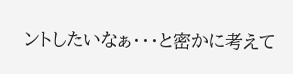ントしたいなぁ・・・と密かに考えて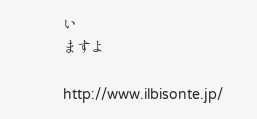い
ますよ

http://www.ilbisonte.jp/